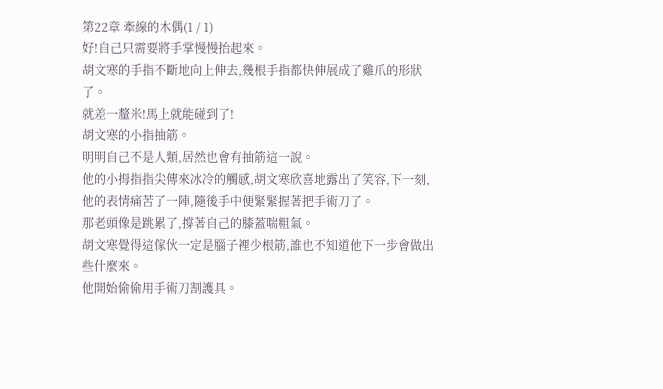第22章 牽線的木偶(1 / 1)
好!自己只需要將手掌慢慢抬起來。
胡文寒的手指不斷地向上伸去,幾根手指都快伸展成了雞爪的形狀了。
就差一釐米!馬上就能碰到了!
胡文寒的小指抽筋。
明明自己不是人類,居然也會有抽筋這一說。
他的小拇指指尖傳來冰冷的觸感,胡文寒欣喜地露出了笑容,下一刻,他的表情痛苦了一陣,隨後手中便緊緊握著把手術刀了。
那老頭像是跳累了,撐著自己的膝蓋喘粗氣。
胡文寒覺得這傢伙一定是腦子裡少根筋,誰也不知道他下一步會做出些什麼來。
他開始偷偷用手術刀割護具。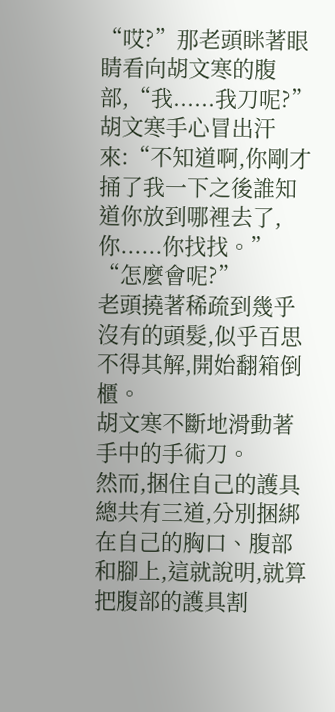“哎?”那老頭眯著眼睛看向胡文寒的腹部,“我......我刀呢?”
胡文寒手心冒出汗來:“不知道啊,你剛才捅了我一下之後誰知道你放到哪裡去了,你......你找找。”
“怎麼會呢?”
老頭撓著稀疏到幾乎沒有的頭髮,似乎百思不得其解,開始翻箱倒櫃。
胡文寒不斷地滑動著手中的手術刀。
然而,捆住自己的護具總共有三道,分別捆綁在自己的胸口、腹部和腳上,這就說明,就算把腹部的護具割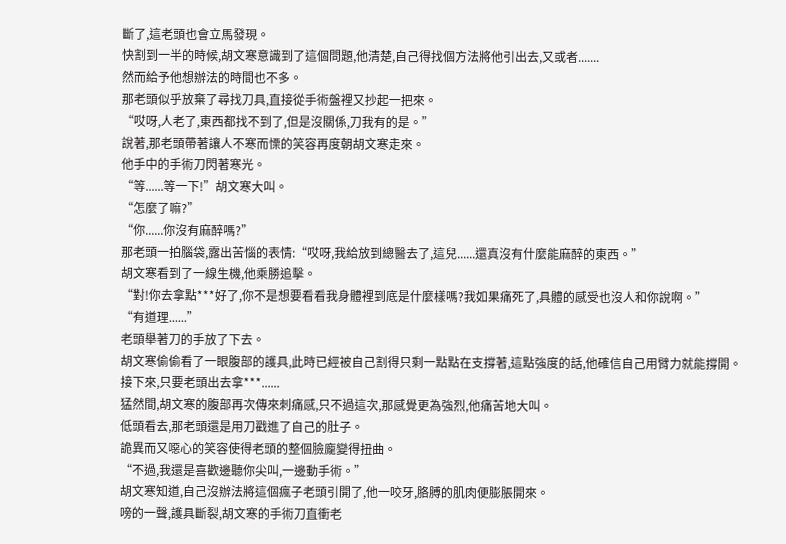斷了,這老頭也會立馬發現。
快割到一半的時候,胡文寒意識到了這個問題,他清楚,自己得找個方法將他引出去,又或者.......
然而給予他想辦法的時間也不多。
那老頭似乎放棄了尋找刀具,直接從手術盤裡又抄起一把來。
“哎呀,人老了,東西都找不到了,但是沒關係,刀我有的是。”
說著,那老頭帶著讓人不寒而慄的笑容再度朝胡文寒走來。
他手中的手術刀閃著寒光。
“等......等一下!”胡文寒大叫。
“怎麼了嘛?”
“你......你沒有麻醉嗎?”
那老頭一拍腦袋,露出苦惱的表情:“哎呀,我給放到總醫去了,這兒......還真沒有什麼能麻醉的東西。”
胡文寒看到了一線生機,他乘勝追擊。
“對!你去拿點***好了,你不是想要看看我身體裡到底是什麼樣嗎?我如果痛死了,具體的感受也沒人和你說啊。”
“有道理......”
老頭舉著刀的手放了下去。
胡文寒偷偷看了一眼腹部的護具,此時已經被自己割得只剩一點點在支撐著,這點強度的話,他確信自己用臂力就能撐開。
接下來,只要老頭出去拿***......
猛然間,胡文寒的腹部再次傳來刺痛感,只不過這次,那感覺更為強烈,他痛苦地大叫。
低頭看去,那老頭還是用刀戳進了自己的肚子。
詭異而又噁心的笑容使得老頭的整個臉龐變得扭曲。
“不過,我還是喜歡邊聽你尖叫,一邊動手術。”
胡文寒知道,自己沒辦法將這個瘋子老頭引開了,他一咬牙,胳膊的肌肉便膨脹開來。
嗙的一聲,護具斷裂,胡文寒的手術刀直衝老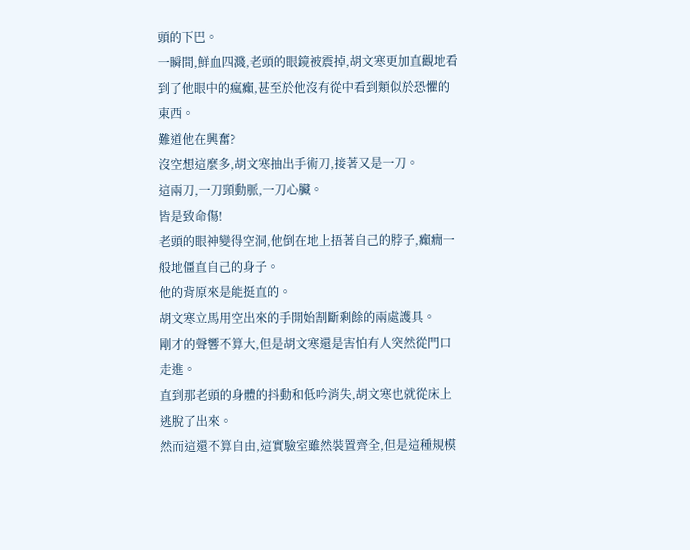頭的下巴。
一瞬間,鮮血四濺,老頭的眼鏡被震掉,胡文寒更加直觀地看到了他眼中的瘋癲,甚至於他沒有從中看到類似於恐懼的東西。
難道他在興奮?
沒空想這麼多,胡文寒抽出手術刀,接著又是一刀。
這兩刀,一刀頸動脈,一刀心臟。
皆是致命傷!
老頭的眼神變得空洞,他倒在地上捂著自己的脖子,癲癇一般地僵直自己的身子。
他的背原來是能挺直的。
胡文寒立馬用空出來的手開始割斷剩餘的兩處護具。
剛才的聲響不算大,但是胡文寒還是害怕有人突然從門口走進。
直到那老頭的身體的抖動和低吟消失,胡文寒也就從床上逃脫了出來。
然而這還不算自由,這實驗室雖然裝置齊全,但是這種規模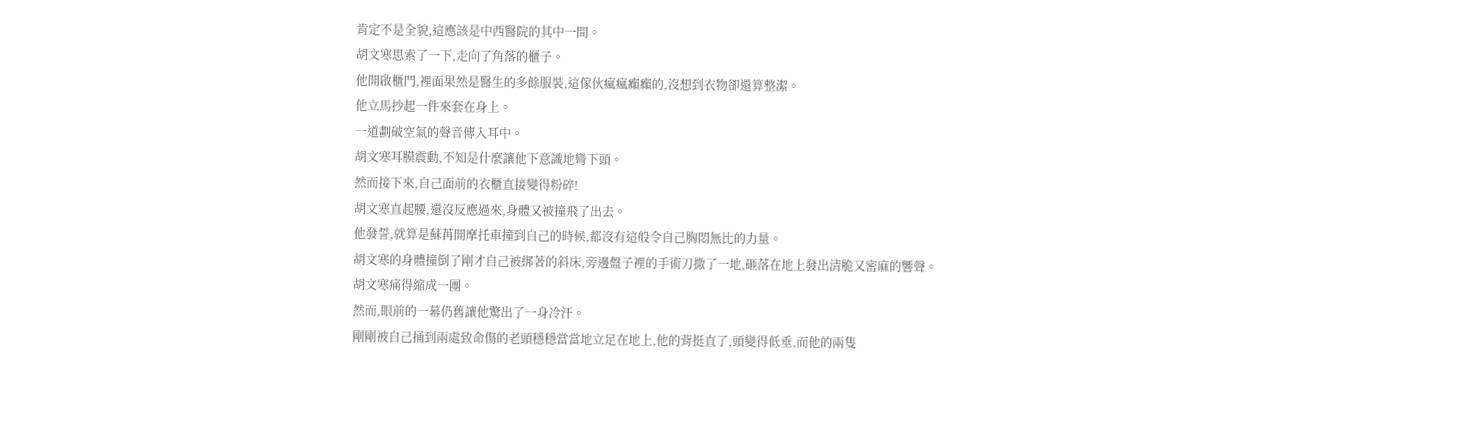肯定不是全貌,這應該是中西醫院的其中一間。
胡文寒思索了一下,走向了角落的櫃子。
他開啟櫃門,裡面果然是醫生的多餘服裝,這傢伙瘋瘋癲癲的,沒想到衣物卻還算整潔。
他立馬抄起一件來套在身上。
一道劃破空氣的聲音傳入耳中。
胡文寒耳膜震動,不知是什麼讓他下意識地彎下頭。
然而接下來,自己面前的衣櫃直接變得粉碎!
胡文寒直起腰,還沒反應過來,身體又被撞飛了出去。
他發誓,就算是蘇苒開摩托車撞到自己的時候,都沒有這般令自己胸悶無比的力量。
胡文寒的身體撞倒了剛才自己被綁著的斜床,旁邊盤子裡的手術刀撒了一地,砸落在地上發出清脆又密麻的響聲。
胡文寒痛得縮成一團。
然而,眼前的一幕仍舊讓他驚出了一身冷汗。
剛剛被自己捅到兩處致命傷的老頭穩穩當當地立足在地上,他的背挺直了,頭變得低垂,而他的兩隻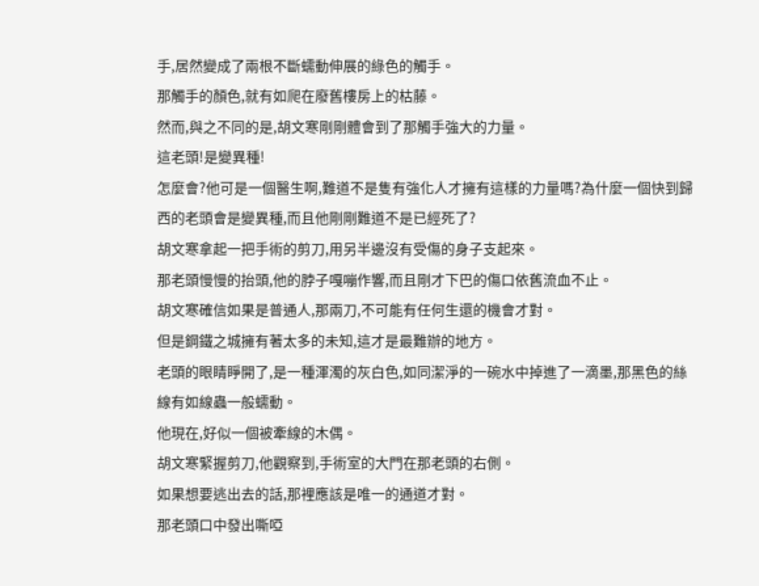手,居然變成了兩根不斷蠕動伸展的綠色的觸手。
那觸手的顏色,就有如爬在廢舊樓房上的枯藤。
然而,與之不同的是,胡文寒剛剛體會到了那觸手強大的力量。
這老頭!是變異種!
怎麼會?他可是一個醫生啊,難道不是隻有強化人才擁有這樣的力量嗎?為什麼一個快到歸西的老頭會是變異種,而且他剛剛難道不是已經死了?
胡文寒拿起一把手術的剪刀,用另半邊沒有受傷的身子支起來。
那老頭慢慢的抬頭,他的脖子嘎嘣作響,而且剛才下巴的傷口依舊流血不止。
胡文寒確信如果是普通人,那兩刀,不可能有任何生還的機會才對。
但是鋼鐵之城擁有著太多的未知,這才是最難辦的地方。
老頭的眼睛睜開了,是一種渾濁的灰白色,如同潔淨的一碗水中掉進了一滴墨,那黑色的絲線有如線蟲一般蠕動。
他現在,好似一個被牽線的木偶。
胡文寒緊握剪刀,他觀察到,手術室的大門在那老頭的右側。
如果想要逃出去的話,那裡應該是唯一的通道才對。
那老頭口中發出嘶啞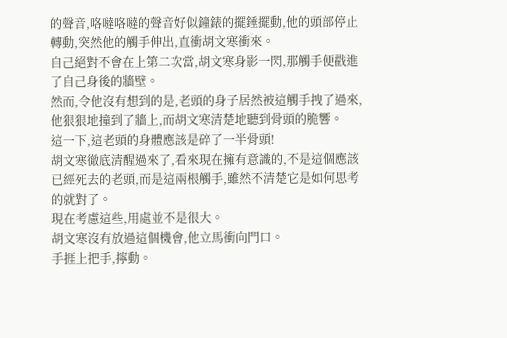的聲音,咯噠咯噠的聲音好似鐘錶的擺錘擺動,他的頭部停止轉動,突然他的觸手伸出,直衝胡文寒衝來。
自己絕對不會在上第二次當,胡文寒身影一閃,那觸手便戳進了自己身後的牆壁。
然而,令他沒有想到的是,老頭的身子居然被這觸手拽了過來,他狠狠地撞到了牆上,而胡文寒清楚地聽到骨頭的脆響。
這一下,這老頭的身體應該是碎了一半骨頭!
胡文寒徹底清醒過來了,看來現在擁有意識的,不是這個應該已經死去的老頭,而是這兩根觸手,雖然不清楚它是如何思考的就對了。
現在考慮這些,用處並不是很大。
胡文寒沒有放過這個機會,他立馬衝向門口。
手捱上把手,擰動。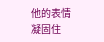他的表情凝固住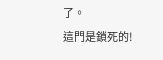了。
這門是鎖死的!